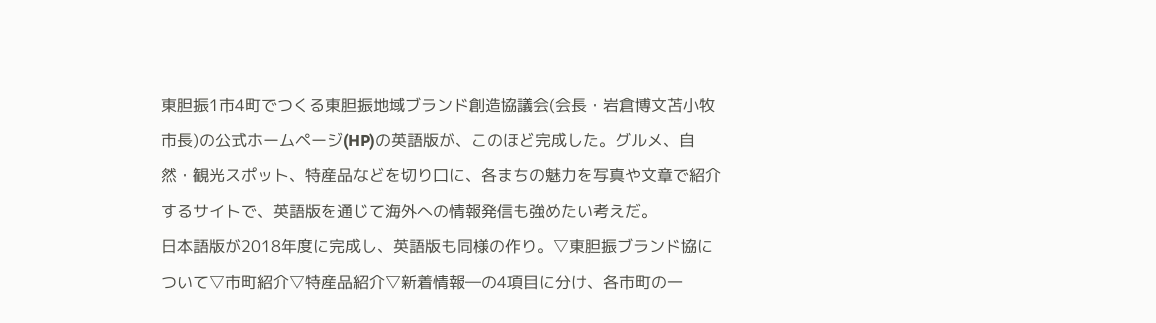東胆振1市4町でつくる東胆振地域ブランド創造協議会(会長・岩倉博文苫小牧市長)の公式ホームページ(HP)の英語版が、このほど完成した。グルメ、自然・観光スポット、特産品などを切り口に、各まちの魅力を写真や文章で紹介するサイトで、英語版を通じて海外への情報発信も強めたい考えだ。
日本語版が2018年度に完成し、英語版も同様の作り。▽東胆振ブランド協について▽市町紹介▽特産品紹介▽新着情報―の4項目に分け、各市町の一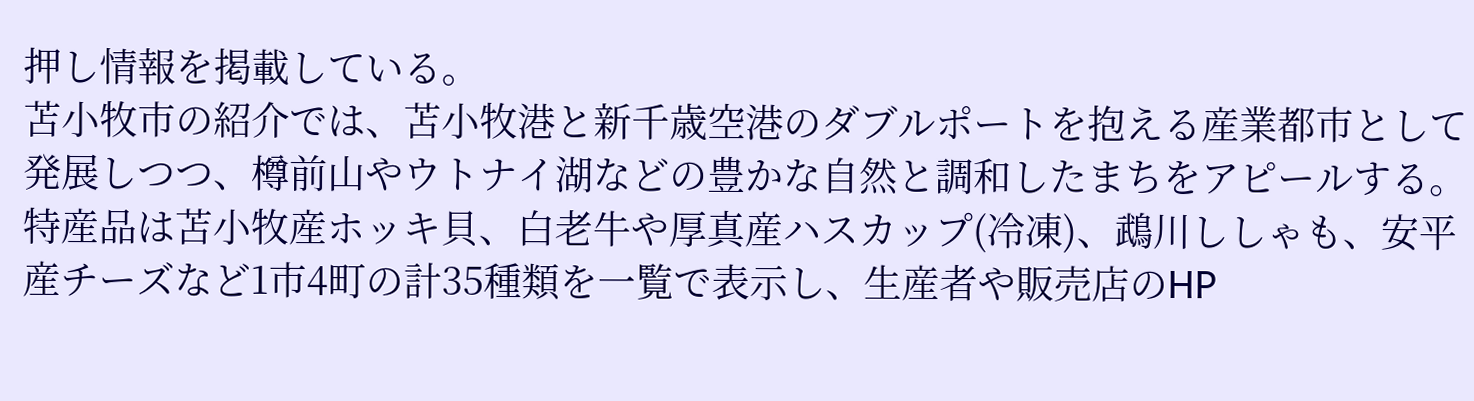押し情報を掲載している。
苫小牧市の紹介では、苫小牧港と新千歳空港のダブルポートを抱える産業都市として発展しつつ、樽前山やウトナイ湖などの豊かな自然と調和したまちをアピールする。
特産品は苫小牧産ホッキ貝、白老牛や厚真産ハスカップ(冷凍)、鵡川ししゃも、安平産チーズなど1市4町の計35種類を一覧で表示し、生産者や販売店のHP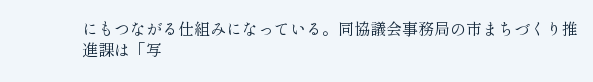にもつながる仕組みになっている。同協議会事務局の市まちづくり推進課は「写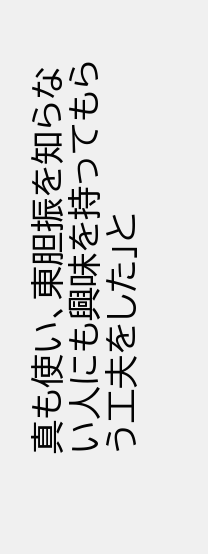真も使い、東胆振を知らない人にも興味を持ってもらう工夫をした」と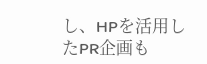し、HPを活用したPR企画も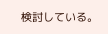検討している。